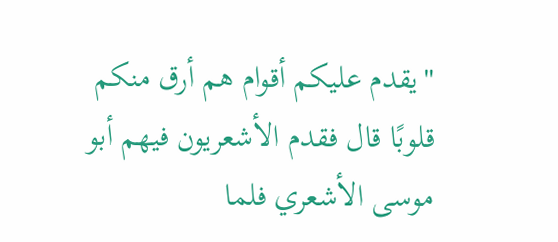"يقدم عليكم أقوام هم أرق منكم قلوبًا قال فقدم الأشعريون فيهم أبو موسى الأشعري فلما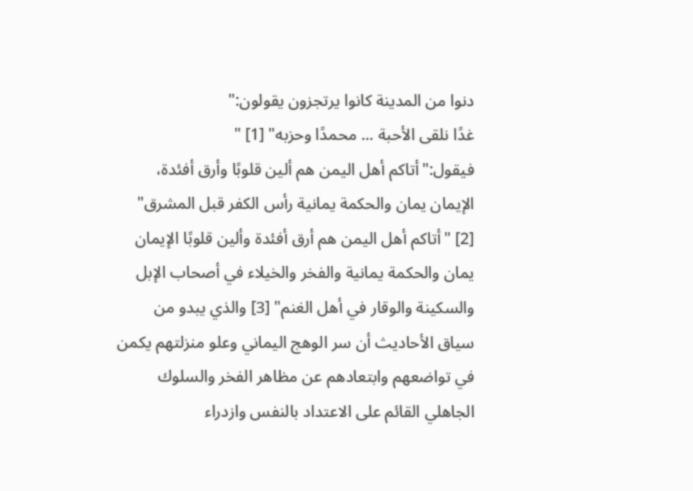دنوا من المدينة كانوا يرتجزون يقولون:"
غدًا نلقى الأحبة ... محمدًا وحزبه" [1] "
فيقول:"أتاكم أهل اليمن هم ألين قلوبًا وأرق أفئدة، الإيمان يمان والحكمة يمانية رأس الكفر قبل المشرق" [2] "أتاكم أهل اليمن هم أرق أفئدة وألين قلوبًا الإيمان يمان والحكمة يمانية والفخر والخيلاء في أصحاب الإبل والسكينة والوقار في أهل الغنم" [3] والذي يبدو من سياق الأحاديث أن سر الوهج اليماني وعلو منزلتهم يكمن في تواضعهم وابتعادهم عن مظاهر الفخر والسلوك الجاهلي القائم على الاعتداد بالنفس وازدراء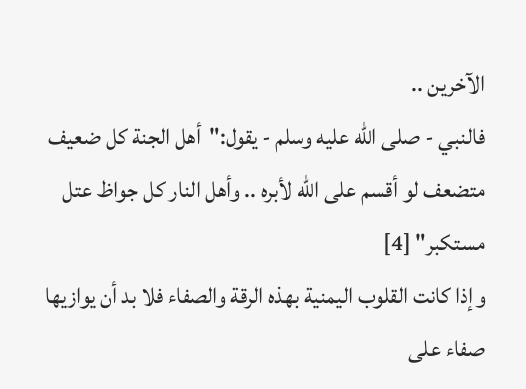الآخرين ..
فالنبي - صلى الله عليه وسلم - يقول:"أهل الجنة كل ضعيف متضعف لو أقسم على الله لأبره .. وأهل النار كل جواظ عتل مستكبر" [4]
وإذا كانت القلوب اليمنية بهذه الرقة والصفاء فلا بد أن يوازيها صفاء على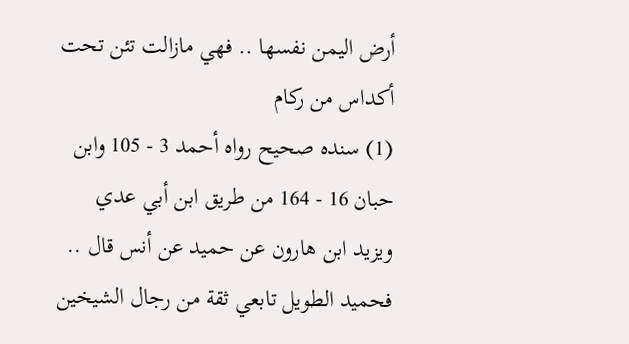أرض اليمن نفسها .. فهي مازالت تئن تحت أكداس من ركام
(1) سنده صحيح رواه أحمد 3 - 105 وابن حبان 16 - 164 من طريق ابن أبي عدي ويزيد ابن هارون عن حميد عن أنس قال .. فحميد الطويل تابعي ثقة من رجال الشيخين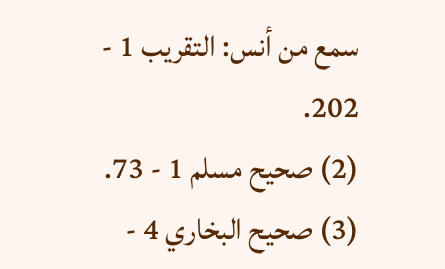سمع من أنس: التقريب 1 - 202.
(2) صحيح مسلم 1 - 73.
(3) صحيح البخاري 4 -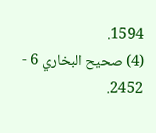1594.
(4) صحيح البخاري 6 - 2452.